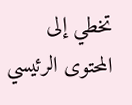تخطي إلى المحتوى الرئيسي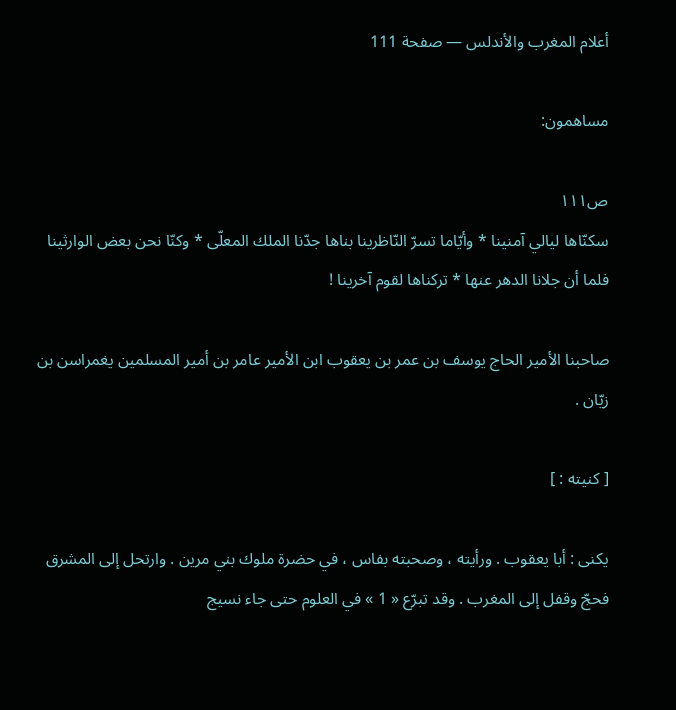أعلام المغرب والأندلس — صفحة 111

مساهمون:

ص١١١
سكنّاها ليالي آمنينا * وأيّاما تسرّ النّاظرينا بناها جدّنا الملك المعلّى * وكنّا نحن بعض الوارثينا فلما أن جلانا الدهر عنها * تركناها لقوم آخرينا !

صاحبنا الأمير الحاج يوسف بن عمر بن يعقوب ابن الأمير عامر بن أمير المسلمين يغمراسن بن زيّان .

[ كنيته : ]

يكنى : أبا يعقوب . ورأيته ، وصحبته بفاس ، في حضرة ملوك بني مرين . وارتحل إلى المشرق فحجّ وقفل إلى المغرب . وقد تبرّع « 1 » في العلوم حتى جاء نسيج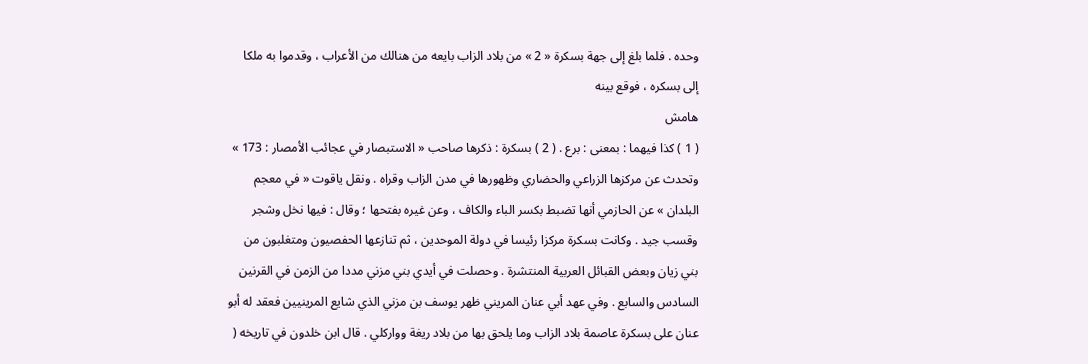وحده . فلما بلغ إلى جهة بسكرة « 2 » من بلاد الزاب بايعه من هنالك من الأعراب ، وقدموا به ملكا إلى بسكره ، فوقع بينه
هامش
( 1 ) كذا فيهما : بمعنى : برع . ( 2 ) بسكرة : ذكرها صاحب « الاستبصار في عجائب الأمصار : 173 » وتحدث عن مركزها الزراعي والحضاري وظهورها في مدن الزاب وقراه . ونقل ياقوت « في معجم البلدان » عن الحازمي أنها تضبط بكسر الباء والكاف ، وعن غيره بفتحها ؛ وقال : فيها نخل وشجر وقسب جيد . وكانت بسكرة مركزا رئيسا في دولة الموحدين ، ثم تنازعها الحفصيون ومتغلبون من بني زيان وبعض القبائل العربية المنتشرة . وحصلت في أيدي بني مزني مددا من الزمن في القرنين السادس والسابع . وفي عهد أبي عنان المريني ظهر يوسف بن مزني الذي شايع المرينيين فعقد له أبو عنان على بسكرة عاصمة بلاد الزاب وما يلحق بها من بلاد ريغة وواركلي . قال ابن خلدون في تاريخه (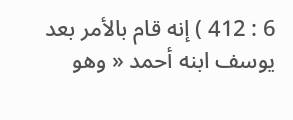6 : 412 ) إنه قام بالأمر بعد يوسف ابنه أحمد « وهو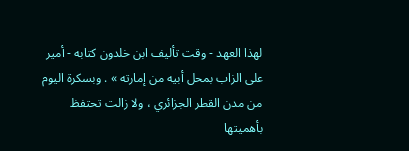لهذا العهد - وقت تأليف ابن خلدون كتابه - أمير على الزاب بمحل أبيه من إمارته » . وبسكرة اليوم من مدن القطر الجزائري ، ولا زالت تحتفظ بأهميتها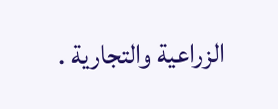الزراعية والتجارية .